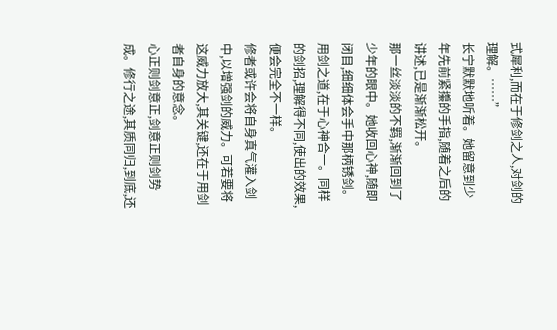式犀利,而在于修剑之人,对剑的理解。……”
长宁默默地听着。她留意到少年先前紧攥的手指,随着之后的讲述,已是渐渐松开。
那一丝淡淡的不羁,渐渐回到了少年的眼中。她收回心神,随即闭目,细细体会手中那柄锈剑。
用剑之道,在于心神合一。同样的剑招,理解得不同,使出的效果,便会完全不一样。
修者或许会将自身真气灌入剑中,以增强剑的威力。可若要将这威力放大,其关键,还在于用剑者自身的意念。
心正则剑意正,剑意正则剑势成。修行之途,其质同归,到底,还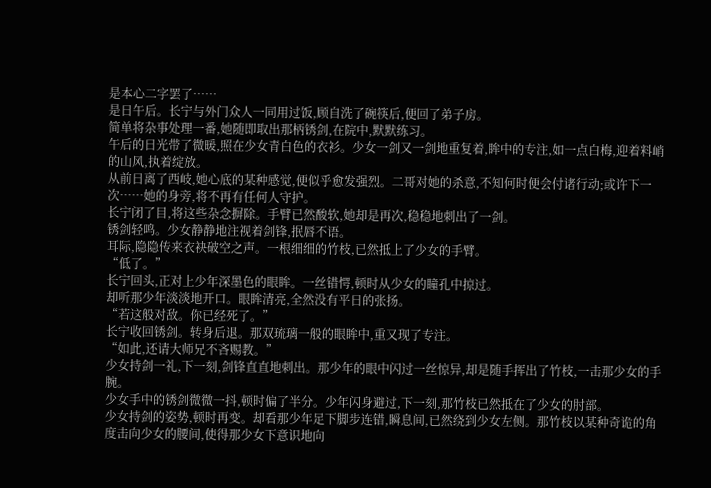是本心二字罢了……
是日午后。长宁与外门众人一同用过饭,顾自洗了碗筷后,便回了弟子房。
简单将杂事处理一番,她随即取出那柄锈剑,在院中,默默练习。
午后的日光带了微暖,照在少女青白色的衣衫。少女一剑又一剑地重复着,眸中的专注,如一点白梅,迎着料峭的山风,执着绽放。
从前日离了西岐,她心底的某种感觉,便似乎愈发强烈。二哥对她的杀意,不知何时便会付诸行动;或许下一次……她的身旁,将不再有任何人守护。
长宁闭了目,将这些杂念摒除。手臂已然酸软,她却是再次,稳稳地刺出了一剑。
锈剑轻鸣。少女静静地注视着剑锋,抿唇不语。
耳际,隐隐传来衣袂破空之声。一根细细的竹枝,已然抵上了少女的手臂。
“低了。”
长宁回头,正对上少年深墨色的眼眸。一丝错愕,顿时从少女的瞳孔中掠过。
却听那少年淡淡地开口。眼眸清亮,全然没有平日的张扬。
“若这般对敌。你已经死了。”
长宁收回锈剑。转身后退。那双琉璃一般的眼眸中,重又现了专注。
“如此,还请大师兄不吝赐教。”
少女持剑一礼,下一刻,剑锋直直地刺出。那少年的眼中闪过一丝惊异,却是随手挥出了竹枝,一击那少女的手腕。
少女手中的锈剑微微一抖,顿时偏了半分。少年闪身避过,下一刻,那竹枝已然抵在了少女的肘部。
少女持剑的姿势,顿时再变。却看那少年足下脚步连错,瞬息间,已然绕到少女左侧。那竹枝以某种奇诡的角度击向少女的腰间,使得那少女下意识地向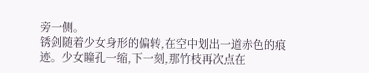旁一侧。
锈剑随着少女身形的偏转,在空中划出一道赤色的痕迹。少女瞳孔一缩,下一刻,那竹枝再次点在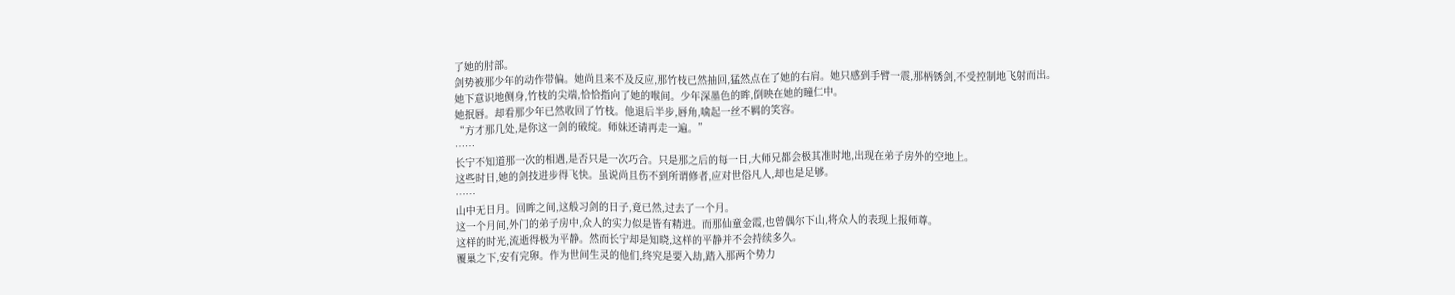了她的肘部。
剑势被那少年的动作带偏。她尚且来不及反应,那竹枝已然抽回,猛然点在了她的右肩。她只感到手臂一震,那柄锈剑,不受控制地飞射而出。
她下意识地侧身,竹枝的尖端,恰恰指向了她的喉间。少年深墨色的眸,倒映在她的瞳仁中。
她抿唇。却看那少年已然收回了竹枝。他退后半步,唇角,噙起一丝不羁的笑容。
“方才那几处,是你这一剑的破绽。师妹还请再走一遍。”
……
长宁不知道那一次的相遇,是否只是一次巧合。只是那之后的每一日,大师兄都会极其准时地,出现在弟子房外的空地上。
这些时日,她的剑技进步得飞快。虽说尚且伤不到所谓修者,应对世俗凡人,却也是足够。
……
山中无日月。回眸之间,这般习剑的日子,竟已然,过去了一个月。
这一个月间,外门的弟子房中,众人的实力似是皆有精进。而那仙童金霞,也曾偶尔下山,将众人的表现上报师尊。
这样的时光,流逝得极为平静。然而长宁却是知晓,这样的平静并不会持续多久。
覆巢之下,安有完卵。作为世间生灵的他们,终究是要入劫,踏入那两个势力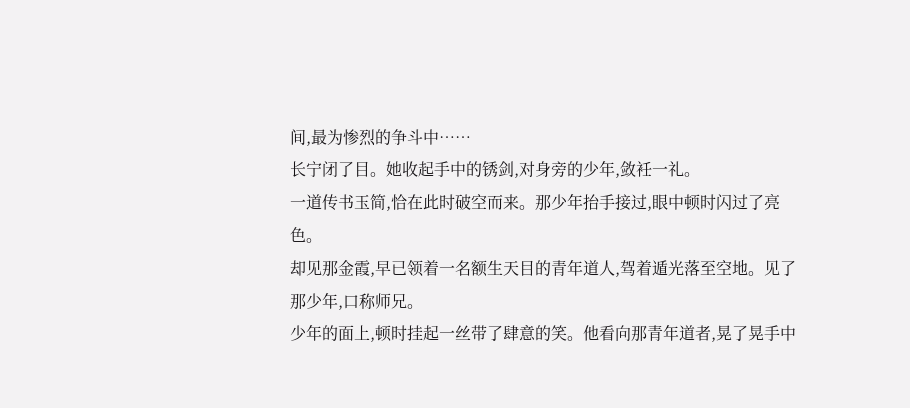间,最为惨烈的争斗中……
长宁闭了目。她收起手中的锈剑,对身旁的少年,敛衽一礼。
一道传书玉简,恰在此时破空而来。那少年抬手接过,眼中顿时闪过了亮色。
却见那金霞,早已领着一名额生天目的青年道人,驾着遁光落至空地。见了那少年,口称师兄。
少年的面上,顿时挂起一丝带了肆意的笑。他看向那青年道者,晃了晃手中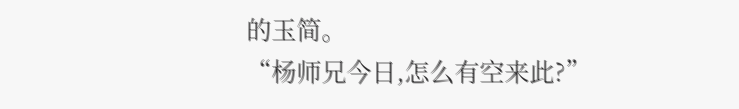的玉简。
“杨师兄今日,怎么有空来此?”